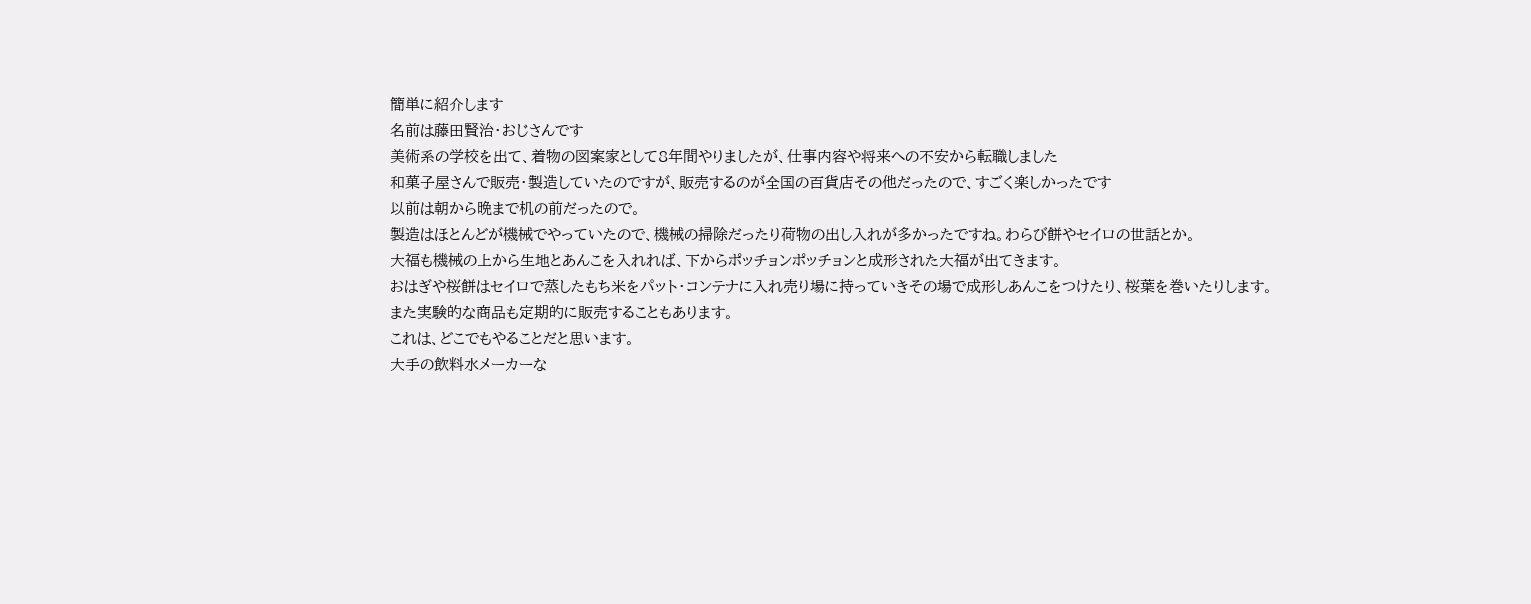簡単に紹介します
名前は藤田賢治・おじさんです
美術系の学校を出て、着物の図案家として8年間やりましたが、仕事内容や将来への不安から転職しました
和菓子屋さんで販売・製造していたのですが、販売するのが全国の百貨店その他だったので、すごく楽しかったです
以前は朝から晩まで机の前だったので。
製造はほとんどが機械でやっていたので、機械の掃除だったり荷物の出し入れが多かったですね。わらび餅やセイロの世話とか。
大福も機械の上から生地とあんこを入れれば、下からポッチョンポッチョンと成形された大福が出てきます。
おはぎや桜餅はセイロで蒸したもち米をパット・コンテナに入れ売り場に持っていきその場で成形しあんこをつけたり、桜葉を巻いたりします。
また実験的な商品も定期的に販売することもあります。
これは、どこでもやることだと思います。
大手の飲料水メーカーな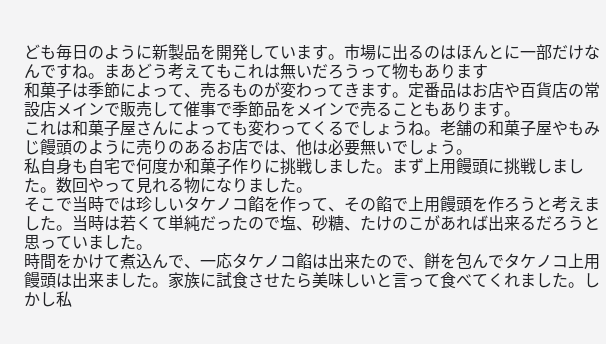ども毎日のように新製品を開発しています。市場に出るのはほんとに一部だけなんですね。まあどう考えてもこれは無いだろうって物もあります
和菓子は季節によって、売るものが変わってきます。定番品はお店や百貨店の常設店メインで販売して催事で季節品をメインで売ることもあります。
これは和菓子屋さんによっても変わってくるでしょうね。老舗の和菓子屋やもみじ饅頭のように売りのあるお店では、他は必要無いでしょう。
私自身も自宅で何度か和菓子作りに挑戦しました。まず上用饅頭に挑戦しました。数回やって見れる物になりました。
そこで当時では珍しいタケノコ餡を作って、その餡で上用饅頭を作ろうと考えました。当時は若くて単純だったので塩、砂糖、たけのこがあれば出来るだろうと思っていました。
時間をかけて煮込んで、一応タケノコ餡は出来たので、餅を包んでタケノコ上用饅頭は出来ました。家族に試食させたら美味しいと言って食べてくれました。しかし私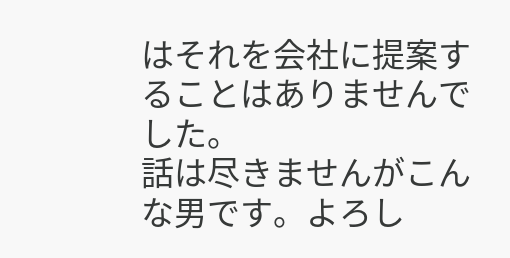はそれを会社に提案することはありませんでした。
話は尽きませんがこんな男です。よろし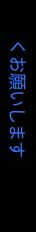くお願いします